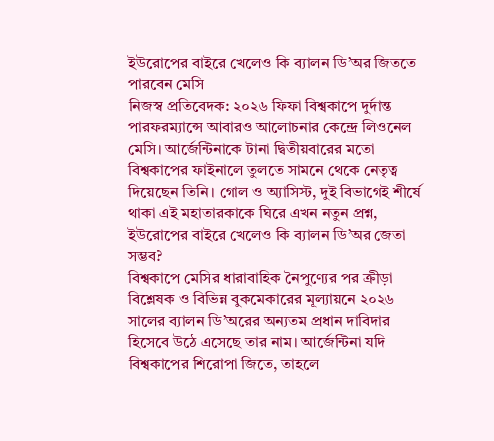ইউরোপের বাইরে খেলেও কি ব্যালন ডি’অর জিততে পারবেন মেসি
নিজস্ব প্রতিবেদক: ২০২৬ ফিফা বিশ্বকাপে দুর্দান্ত পারফরম্যান্সে আবারও আলোচনার কেন্দ্রে লিওনেল মেসি। আর্জেন্টিনাকে টানা দ্বিতীয়বারের মতো বিশ্বকাপের ফাইনালে তুলতে সামনে থেকে নেতৃত্ব দিয়েছেন তিনি। গোল ও অ্যাসিস্ট, দুই বিভাগেই শীর্ষে থাকা এই মহাতারকাকে ঘিরে এখন নতুন প্রশ্ন, ইউরোপের বাইরে খেলেও কি ব্যালন ডি’অর জেতা সম্ভব?
বিশ্বকাপে মেসির ধারাবাহিক নৈপুণ্যের পর ক্রীড়া বিশ্লেষক ও বিভিন্ন বুকমেকারের মূল্যায়নে ২০২৬ সালের ব্যালন ডি’অরের অন্যতম প্রধান দাবিদার হিসেবে উঠে এসেছে তার নাম। আর্জেন্টিনা যদি বিশ্বকাপের শিরোপা জিতে, তাহলে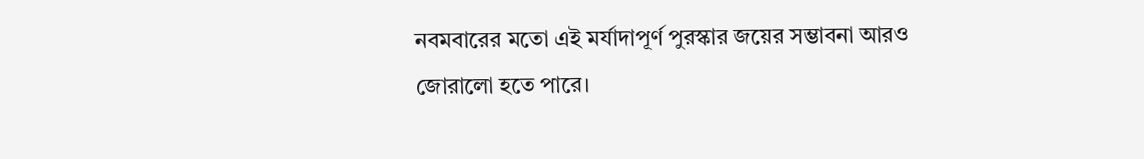নবমবারের মতো এই মর্যাদাপূর্ণ পুরস্কার জয়ের সম্ভাবনা আরও জোরালো হতে পারে।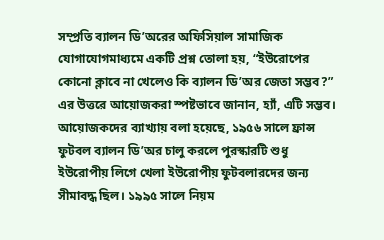সম্প্রতি ব্যালন ডি’অরের অফিসিয়াল সামাজিক যোগাযোগমাধ্যমে একটি প্রশ্ন তোলা হয়, “ইউরোপের কোনো ক্লাবে না খেলেও কি ব্যালন ডি’অর জেতা সম্ভব?” এর উত্তরে আয়োজকরা স্পষ্টভাবে জানান, হ্যাঁ, এটি সম্ভব।
আয়োজকদের ব্যাখ্যায় বলা হয়েছে, ১৯৫৬ সালে ফ্রান্স ফুটবল ব্যালন ডি’অর চালু করলে পুরস্কারটি শুধু ইউরোপীয় লিগে খেলা ইউরোপীয় ফুটবলারদের জন্য সীমাবদ্ধ ছিল। ১৯৯৫ সালে নিয়ম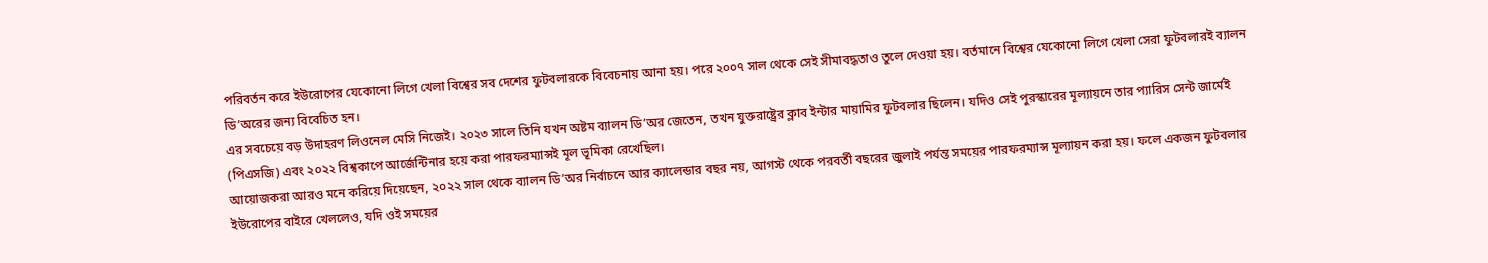পরিবর্তন করে ইউরোপের যেকোনো লিগে খেলা বিশ্বের সব দেশের ফুটবলারকে বিবেচনায় আনা হয়। পরে ২০০৭ সাল থেকে সেই সীমাবদ্ধতাও তুলে দেওয়া হয়। বর্তমানে বিশ্বের যেকোনো লিগে খেলা সেরা ফুটবলারই ব্যালন ডি’অরের জন্য বিবেচিত হন।
এর সবচেয়ে বড় উদাহরণ লিওনেল মেসি নিজেই। ২০২৩ সালে তিনি যখন অষ্টম ব্যালন ডি’অর জেতেন, তখন যুক্তরাষ্ট্রের ক্লাব ইন্টার মায়ামির ফুটবলার ছিলেন। যদিও সেই পুরস্কারের মূল্যায়নে তার প্যারিস সেন্ট জার্মেই (পিএসজি) এবং ২০২২ বিশ্বকাপে আর্জেন্টিনার হয়ে করা পারফরম্যান্সই মূল ভূমিকা রেখেছিল।
আয়োজকরা আরও মনে করিয়ে দিয়েছেন, ২০২২ সাল থেকে ব্যালন ডি’অর নির্বাচনে আর ক্যালেন্ডার বছর নয়, আগস্ট থেকে পরবর্তী বছরের জুলাই পর্যন্ত সময়ের পারফরম্যান্স মূল্যায়ন করা হয়। ফলে একজন ফুটবলার ইউরোপের বাইরে খেললেও, যদি ওই সময়ের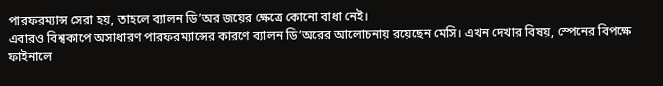পারফরম্যান্স সেরা হয়, তাহলে ব্যালন ডি’অর জয়ের ক্ষেত্রে কোনো বাধা নেই।
এবারও বিশ্বকাপে অসাধারণ পারফরম্যান্সের কারণে ব্যালন ডি’অরের আলোচনায় রয়েছেন মেসি। এখন দেখার বিষয়, স্পেনের বিপক্ষে ফাইনালে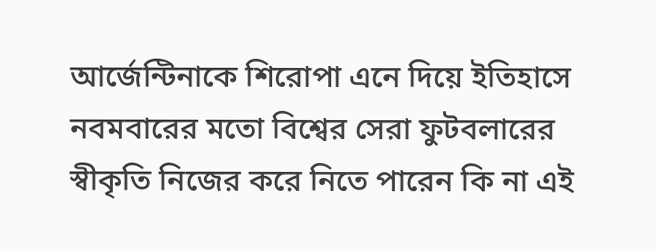আর্জেন্টিনাকে শিরোপা এনে দিয়ে ইতিহাসে নবমবারের মতো বিশ্বের সেরা ফুটবলারের স্বীকৃতি নিজের করে নিতে পারেন কি না এই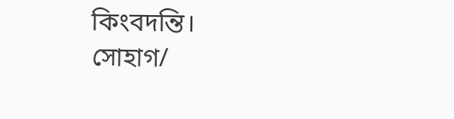কিংবদন্তি।
সোহাগ/